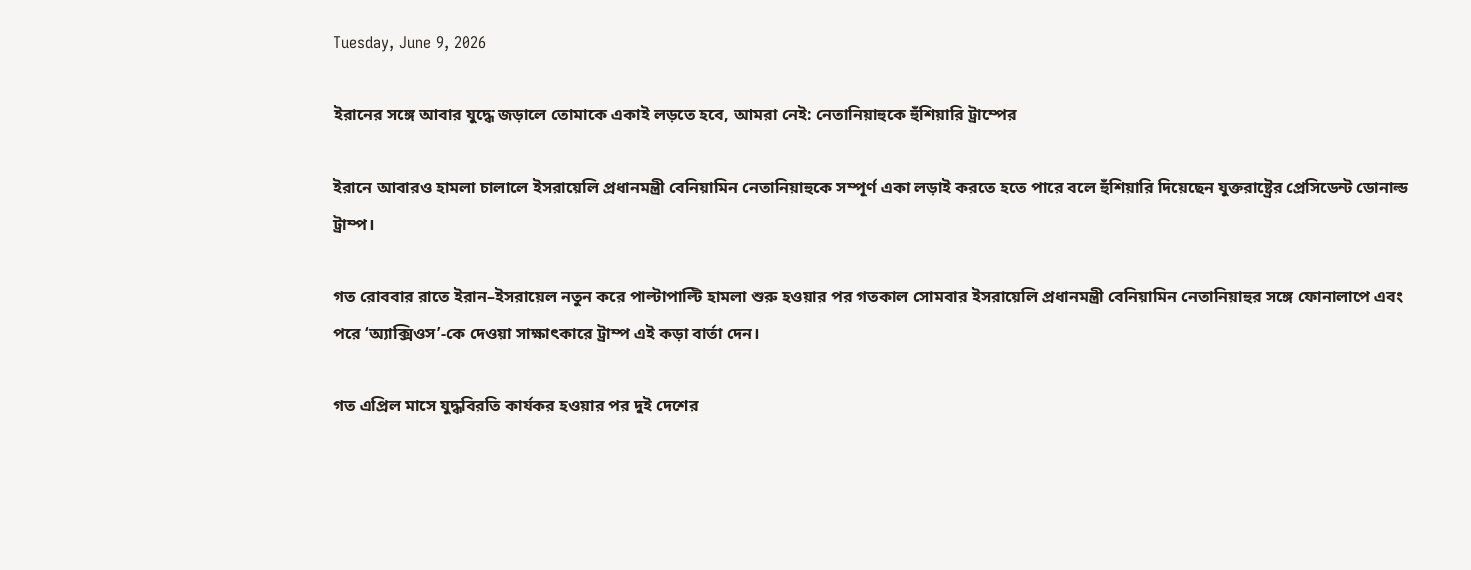Tuesday, June 9, 2026

ইরানের সঙ্গে আবার যুদ্ধে জড়ালে তোমাকে একাই লড়তে হবে, আমরা নেই: নেতানিয়াহুকে হুঁশিয়ারি ট্রাম্পের

ইরানে আবারও হামলা চালালে ইসরায়েলি প্রধানমন্ত্রী বেনিয়ামিন নেতানিয়াহুকে সম্পূর্ণ একা লড়াই করতে হতে পারে বলে হুঁশিয়ারি দিয়েছেন যুক্তরাষ্ট্রের প্রেসিডেন্ট ডোনাল্ড ট্রাম্প।

গত রোববার রাতে ইরান–ইসরায়েল নতুন করে পাল্টাপাল্টি হামলা শুরু হওয়ার পর গতকাল সোমবার ইসরায়েলি প্রধানমন্ত্রী বেনিয়ামিন নেতানিয়াহুর সঙ্গে ফোনালাপে এবং পরে ‘অ্যাক্সিওস’-কে দেওয়া সাক্ষাৎকারে ট্রাম্প এই কড়া বার্তা দেন।

গত এপ্রিল মাসে যুদ্ধবিরতি কার্যকর হওয়ার পর দুই দেশের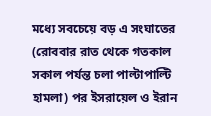মধ্যে সবচেয়ে বড় এ সংঘাতের (রোববার রাত থেকে গতকাল সকাল পর্যন্ত চলা পাল্টাপাল্টি হামলা) পর ইসরায়েল ও ইরান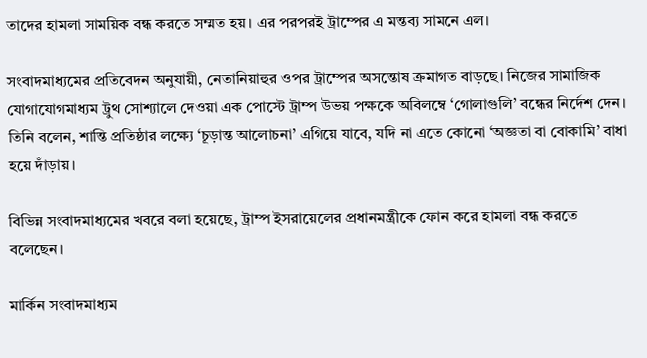তাদের হামলা সাময়িক বন্ধ করতে সম্মত হয়। এর পরপরই ট্রাম্পের এ মন্তব্য সামনে এল।

সংবাদমাধ্যমের প্রতিবেদন অনুযায়ী, নেতানিয়াহুর ওপর ট্রাম্পের অসন্তোষ ক্রমাগত বাড়ছে। নিজের সামাজিক যোগাযোগমাধ্যম ট্রুথ সোশ্যালে দেওয়া এক পোস্টে ট্রাম্প উভয় পক্ষকে অবিলম্বে ‘গোলাগুলি’ বন্ধের নির্দেশ দেন। তিনি বলেন, শান্তি প্রতিষ্ঠার লক্ষ্যে ‘চূড়ান্ত আলোচনা’ এগিয়ে যাবে, যদি না এতে কোনো ‘অজ্ঞতা বা বোকামি’ বাধা হয়ে দাঁড়ায়।

বিভিন্ন সংবাদমাধ্যমের খবরে বলা হয়েছে, ট্রাম্প ইসরায়েলের প্রধানমন্ত্রীকে ফোন করে হামলা বন্ধ করতে বলেছেন।

মার্কিন সংবাদমাধ্যম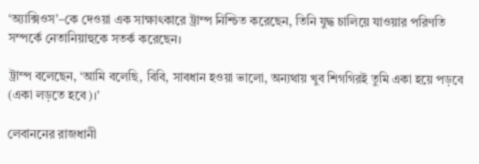‘অ্যাক্সিওস’–কে দেওয়া এক সাক্ষাৎকারে ট্রাম্প নিশ্চিত করেছেন, তিনি যুদ্ধ চালিয়ে যাওয়ার পরিণতি সম্পর্কে নেতানিয়াহুকে সতর্ক করেছেন।

ট্রাম্প বলেছেন, ‘আমি বলেছি, বিবি, সাবধান হওয়া ভালো, অন্যথায় খুব শিগগিরই তুমি একা হয়ে পড়বে (একা লড়তে হবে)।’

লেবাননের রাজধানী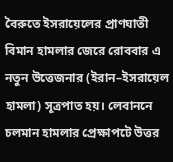বৈরুতে ইসরায়েলের প্রাণঘাতী বিমান হামলার জেরে রোববার এ নতুন উত্তেজনার (ইরান–ইসরায়েল হামলা) সূত্রপাত হয়। লেবাননে চলমান হামলার প্রেক্ষাপটে উত্তর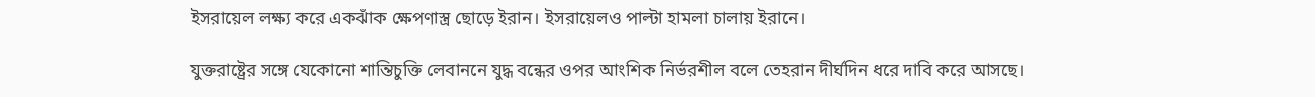ইসরায়েল লক্ষ্য করে একঝাঁক ক্ষেপণাস্ত্র ছোড়ে ইরান। ইসরায়েলও পাল্টা হামলা চালায় ইরানে।

যুক্তরাষ্ট্রের সঙ্গে যেকোনো শান্তিচুক্তি লেবাননে যুদ্ধ বন্ধের ওপর আংশিক নির্ভরশীল বলে তেহরান দীর্ঘদিন ধরে দাবি করে আসছে।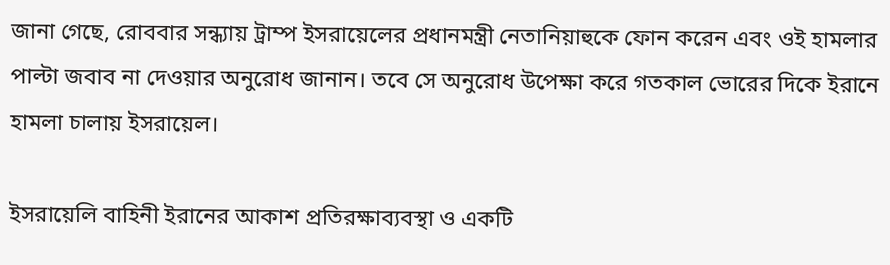জানা গেছে, রোববার সন্ধ্যায় ট্রাম্প ইসরায়েলের প্রধানমন্ত্রী নেতানিয়াহুকে ফোন করেন এবং ওই হামলার পাল্টা জবাব না দেওয়ার অনুরোধ জানান। তবে সে অনুরোধ উপেক্ষা করে গতকাল ভোরের দিকে ইরানে হামলা চালায় ইসরায়েল।

ইসরায়েলি বাহিনী ইরানের আকাশ প্রতিরক্ষাব্যবস্থা ও একটি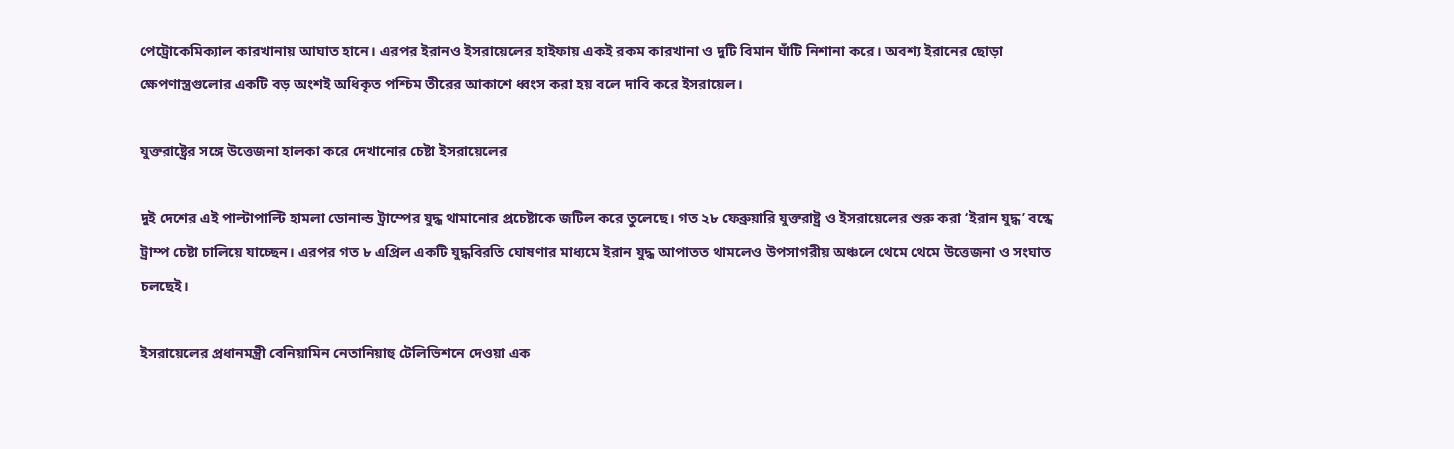পেট্রোকেমিক্যাল কারখানায় আঘাত হানে। এরপর ইরানও ইসরায়েলের হাইফায় একই রকম কারখানা ও দুটি বিমান ঘাঁটি নিশানা করে। অবশ্য ইরানের ছোড়া ক্ষেপণাস্ত্রগুলোর একটি বড় অংশই অধিকৃত পশ্চিম তীরের আকাশে ধ্বংস করা হয় বলে দাবি করে ইসরায়েল।

যুক্তরাষ্ট্রের সঙ্গে উত্তেজনা হালকা করে দেখানোর চেষ্টা ইসরায়েলের

দুই দেশের এই পাল্টাপাল্টি হামলা ডোনাল্ড ট্রাম্পের যুদ্ধ থামানোর প্রচেষ্টাকে জটিল করে তুলেছে। গত ২৮ ফেব্রুয়ারি যুক্তরাষ্ট্র ও ইসরায়েলের শুরু করা ‘ইরান যুদ্ধ’ বন্ধে ট্রাম্প চেষ্টা চালিয়ে যাচ্ছেন। এরপর গত ৮ এপ্রিল একটি যুদ্ধবিরতি ঘোষণার মাধ্যমে ইরান যুদ্ধ আপাতত থামলেও উপসাগরীয় অঞ্চলে থেমে থেমে উত্তেজনা ও সংঘাত চলছেই।

ইসরায়েলের প্রধানমন্ত্রী বেনিয়ামিন নেতানিয়াহু টেলিভিশনে দেওয়া এক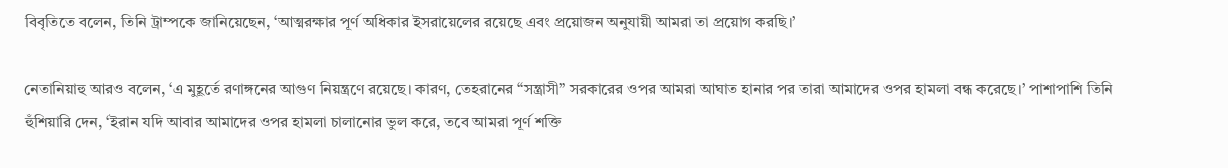বিবৃতিতে বলেন, তিনি ট্রাম্পকে জানিয়েছেন, ‘আত্মরক্ষার পূর্ণ অধিকার ইসরায়েলের রয়েছে এবং প্রয়োজন অনুযায়ী আমরা তা প্রয়োগ করছি।’

নেতানিয়াহু আরও বলেন, ‘এ মুহূর্তে রণাঙ্গনের আগুণ নিয়ন্ত্রণে রয়েছে। কারণ, তেহরানের “সন্ত্রাসী” সরকারের ওপর আমরা আঘাত হানার পর তারা আমাদের ওপর হামলা বন্ধ করেছে।’ পাশাপাশি তিনি হুঁশিয়ারি দেন, ‘ইরান যদি আবার আমাদের ওপর হামলা চালানোর ভুল করে, তবে আমরা পূর্ণ শক্তি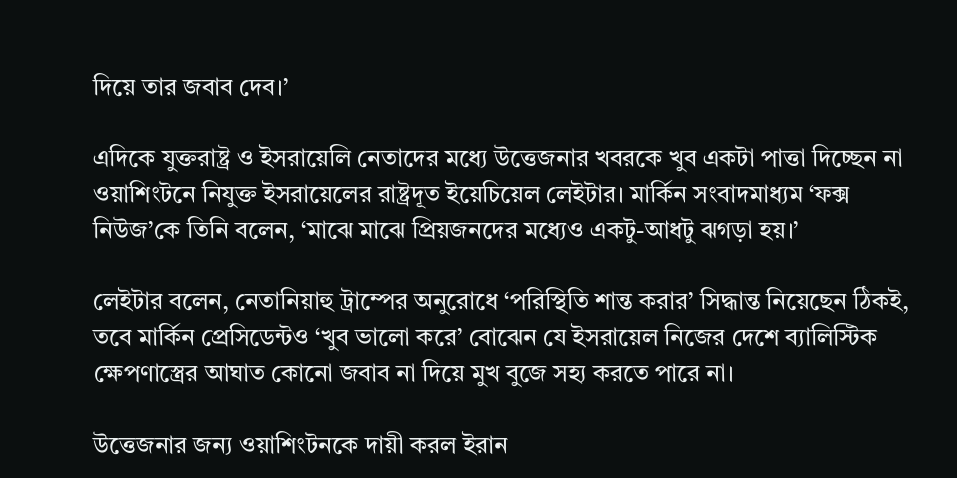দিয়ে তার জবাব দেব।’

এদিকে যুক্তরাষ্ট্র ও ইসরায়েলি নেতাদের মধ্যে উত্তেজনার খবরকে খুব একটা পাত্তা দিচ্ছেন না ওয়াশিংটনে নিযুক্ত ইসরায়েলের রাষ্ট্রদূত ইয়েচিয়েল লেইটার। মার্কিন সংবাদমাধ্যম ‘ফক্স নিউজ’কে তিনি বলেন, ‘মাঝে মাঝে প্রিয়জনদের মধ্যেও একটু-আধটু ঝগড়া হয়।’

লেইটার বলেন, নেতানিয়াহু ট্রাম্পের অনুরোধে ‘পরিস্থিতি শান্ত করার’ সিদ্ধান্ত নিয়েছেন ঠিকই, তবে মার্কিন প্রেসিডেন্টও ‘খুব ভালো করে’ বোঝেন যে ইসরায়েল নিজের দেশে ব্যালিস্টিক ক্ষেপণাস্ত্রের আঘাত কোনো জবাব না দিয়ে মুখ বুজে সহ্য করতে পারে না।

উত্তেজনার জন্য ওয়াশিংটনকে দায়ী করল ইরান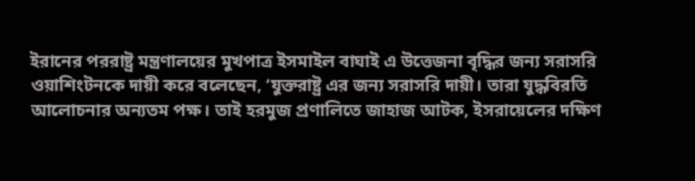ইরানের পররাষ্ট্র মন্ত্রণালয়ের মুখপাত্র ইসমাইল বাঘাই এ উত্তেজনা বৃদ্ধির জন্য সরাসরি ওয়াশিংটনকে দায়ী করে বলেছেন, ‘যুক্তরাষ্ট্র এর জন্য সরাসরি দায়ী। তারা যুদ্ধবিরতি আলোচনার অন্যতম পক্ষ। তাই হরমুজ প্রণালিতে জাহাজ আটক, ইসরায়েলের দক্ষিণ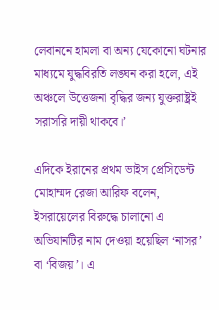লেবাননে হামলা বা অন্য যেকোনো ঘটনার মাধ্যমে যুদ্ধবিরতি লঙ্ঘন করা হলে, এই অঞ্চলে উত্তেজনা বৃদ্ধির জন্য যুক্তরাষ্ট্রই সরাসরি দায়ী থাকবে।’

এদিকে ইরানের প্রথম ভাইস প্রেসিডেন্ট মোহাম্মদ রেজা আরিফ বলেন, ইসরায়েলের বিরুদ্ধে চালানো এ অভিযানটির নাম দেওয়া হয়েছিল ‘নাসর’ বা ‘বিজয়’। এ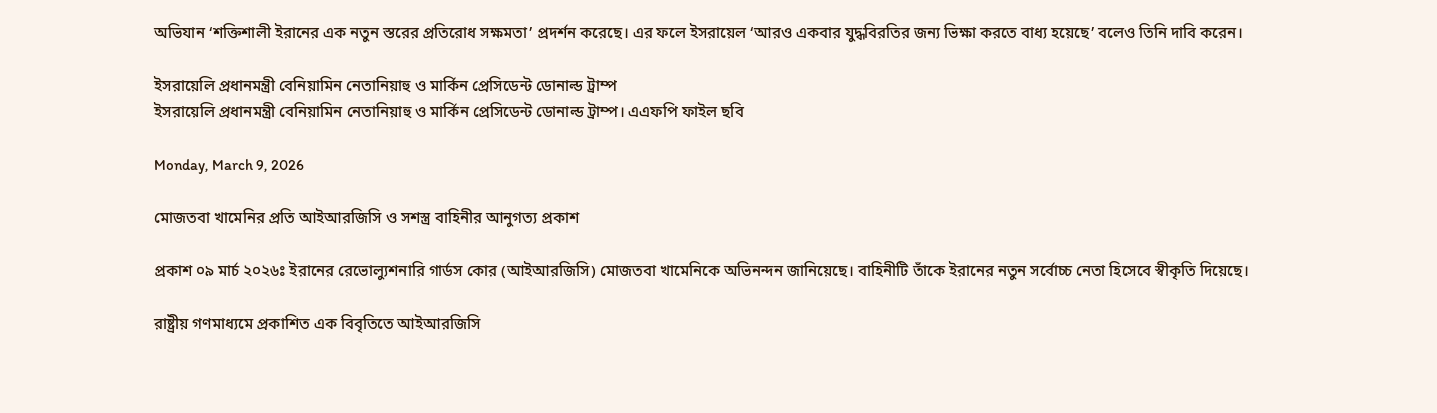অভিযান ‘শক্তিশালী ইরানের এক নতুন স্তরের প্রতিরোধ সক্ষমতা’ প্রদর্শন করেছে। এর ফলে ইসরায়েল ‘আরও একবার যুদ্ধবিরতির জন্য ভিক্ষা করতে বাধ্য হয়েছে’ বলেও তিনি দাবি করেন।

ইসরায়েলি প্রধানমন্ত্রী বেনিয়ামিন নেতানিয়াহু ও মার্কিন প্রেসিডেন্ট ডোনাল্ড ট্রাম্প
ইসরায়েলি প্রধানমন্ত্রী বেনিয়ামিন নেতানিয়াহু ও মার্কিন প্রেসিডেন্ট ডোনাল্ড ট্রাম্প। এএফপি ফাইল ছবি

Monday, March 9, 2026

মোজতবা খামেনির প্রতি আইআরজিসি ও সশস্ত্র বাহিনীর আনুগত্য প্রকাশ

প্রকাশ ০৯ মার্চ ২০২৬ঃ ইরানের রেভোল্যুশনারি গার্ডস কোর (আইআরজিসি) মোজতবা খামেনিকে অভিনন্দন জানিয়েছে। বাহিনীটি তাঁকে ইরানের নতুন সর্বোচ্চ নেতা হিসেবে স্বীকৃতি দিয়েছে।

রাষ্ট্রীয় গণমাধ্যমে প্রকাশিত এক বিবৃতিতে আইআরজিসি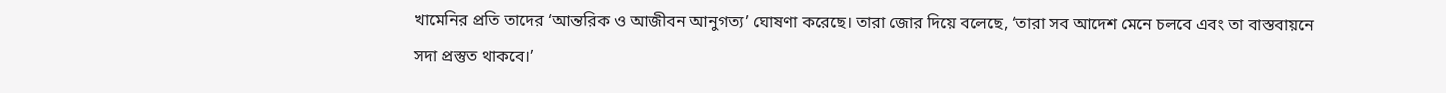খামেনির প্রতি তাদের ‘আন্তরিক ও আজীবন আনুগত্য’ ঘোষণা করেছে। তারা জোর দিয়ে বলেছে, ‘তারা সব আদেশ মেনে চলবে এবং তা বাস্তবায়নে সদা প্রস্তুত থাকবে।’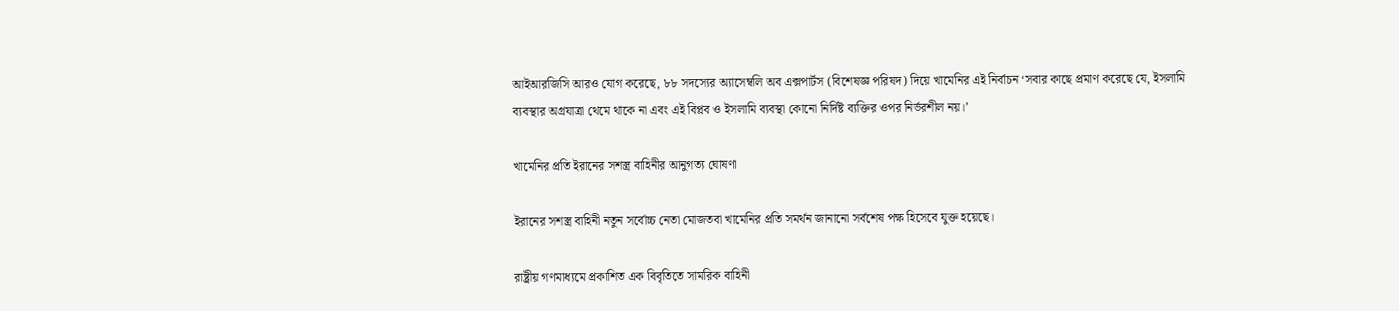আইআরজিসি আরও যোগ করেছে, ৮৮ সদস্যের অ্যাসেম্বলি অব এক্সপার্টস (বিশেষজ্ঞ পরিষদ) দিয়ে খামেনির এই নির্বাচন ‘সবার কাছে প্রমাণ করেছে যে, ইসলামি ব্যবস্থার অগ্রযাত্রা থেমে থাকে না এবং এই বিপ্লব ও ইসলামি ব্যবস্থা কোনো নির্দিষ্ট ব্যক্তির ওপর নির্ভরশীল নয়।’

খামেনির প্রতি ইরানের সশস্ত্র বাহিনীর আনুগত্য ঘোষণা

ইরানের সশস্ত্র বাহিনী নতুন সর্বোচ্চ নেতা মোজতবা খামেনির প্রতি সমর্থন জানানো সর্বশেষ পক্ষ হিসেবে যুক্ত হয়েছে।

রাষ্ট্রীয় গণমাধ্যমে প্রকাশিত এক বিবৃতিতে সামরিক বাহিনী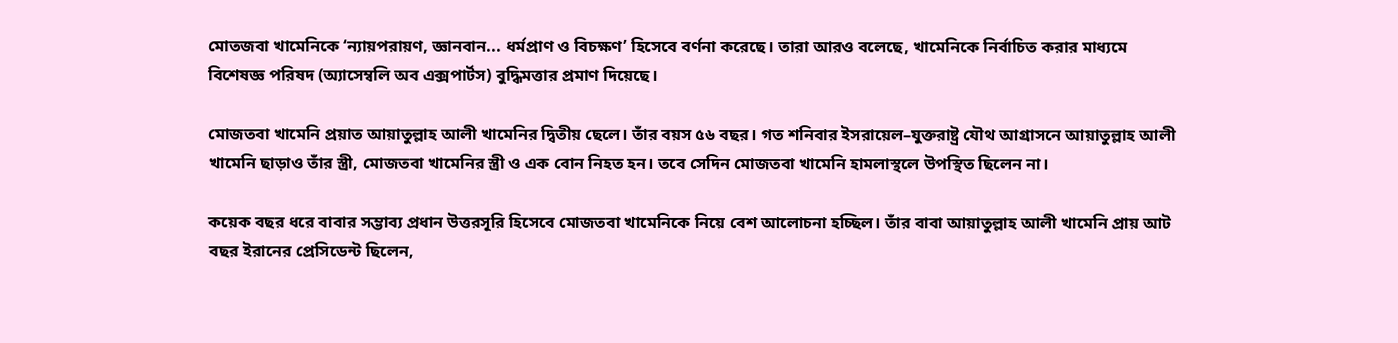মোতজবা খামেনিকে ‘ন্যায়পরায়ণ, জ্ঞানবান... ধর্মপ্রাণ ও বিচক্ষণ’ হিসেবে বর্ণনা করেছে। তারা আরও বলেছে, খামেনিকে নির্বাচিত করার মাধ্যমে বিশেষজ্ঞ পরিষদ (অ্যাসেম্বলি অব এক্সপার্টস) বুদ্ধিমত্তার প্রমাণ দিয়েছে।

মোজতবা খামেনি প্রয়াত আয়াতুল্লাহ আলী খামেনির দ্বিতীয় ছেলে। তাঁর বয়স ৫৬ বছর। গত শনিবার ইসরায়েল–যুক্তরাষ্ট্র যৌথ আগ্রাসনে আয়াতুল্লাহ আলী খামেনি ছাড়াও তাঁর স্ত্রী, মোজতবা খামেনির স্ত্রী ও এক বোন নিহত হন। তবে সেদিন মোজতবা খামেনি হামলাস্থলে উপস্থিত ছিলেন না।

কয়েক বছর ধরে বাবার সম্ভাব্য প্রধান উত্তরসূরি হিসেবে মোজতবা খামেনিকে নিয়ে বেশ আলোচনা হচ্ছিল। তাঁর বাবা আয়াতুল্লাহ আলী খামেনি প্রায় আট বছর ইরানের প্রেসিডেন্ট ছিলেন,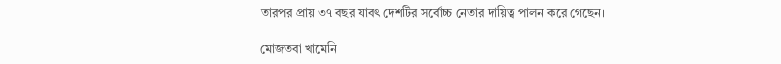তারপর প্রায় ৩৭ বছর যাবৎ দেশটির সর্বোচ্চ নেতার দায়িত্ব পালন করে গেছেন।

মোজতবা খামেনি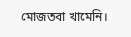মোজতবা খামেনি।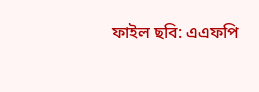ফাইল ছবি: এএফপি